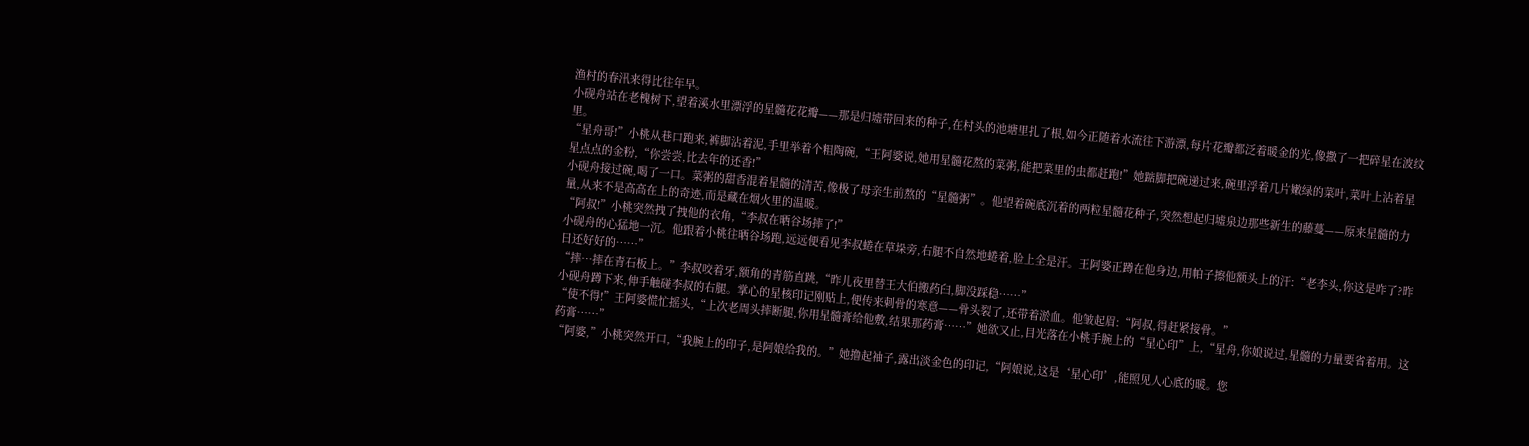渔村的春汛来得比往年早。
小砚舟站在老槐树下,望着溪水里漂浮的星髓花花瓣——那是归墟带回来的种子,在村头的池塘里扎了根,如今正随着水流往下游漂,每片花瓣都泛着暖金的光,像撒了一把碎星在波纹里。
“星舟哥!”小桃从巷口跑来,裤脚沾着泥,手里举着个粗陶碗,“王阿婆说,她用星髓花熬的菜粥,能把菜里的虫都赶跑!”她踮脚把碗递过来,碗里浮着几片嫩绿的菜叶,菜叶上沾着星星点点的金粉,“你尝尝,比去年的还香!”
小砚舟接过碗,喝了一口。菜粥的甜香混着星髓的清苦,像极了母亲生前熬的“星髓粥”。他望着碗底沉着的两粒星髓花种子,突然想起归墟泉边那些新生的藤蔓——原来星髓的力量,从来不是高高在上的奇迹,而是藏在烟火里的温暖。
“阿叔!”小桃突然拽了拽他的衣角,“李叔在晒谷场摔了!”
小砚舟的心猛地一沉。他跟着小桃往晒谷场跑,远远便看见李叔蜷在草垛旁,右腿不自然地蜷着,脸上全是汗。王阿婆正蹲在他身边,用帕子擦他额头上的汗:“老李头,你这是咋了?昨日还好好的……”
“摔…摔在青石板上。”李叔咬着牙,额角的青筋直跳,“昨儿夜里替王大伯搬药臼,脚没踩稳……”
小砚舟蹲下来,伸手触碰李叔的右腿。掌心的星核印记刚贴上,便传来刺骨的寒意——骨头裂了,还带着淤血。他皱起眉:“阿叔,得赶紧接骨。”
“使不得!”王阿婆慌忙摇头,“上次老周头摔断腿,你用星髓膏给他敷,结果那药膏……”她欲又止,目光落在小桃手腕上的“星心印”上,“星舟,你娘说过,星髓的力量要省着用。这药膏……”
“阿婆,”小桃突然开口,“我腕上的印子,是阿娘给我的。”她撸起袖子,露出淡金色的印记,“阿娘说,这是‘星心印’,能照见人心底的暖。您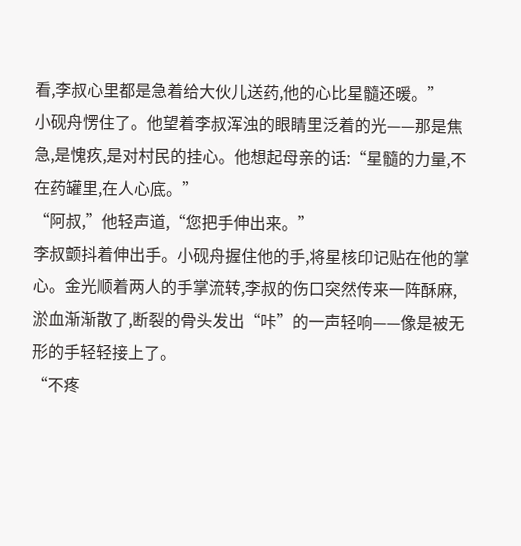看,李叔心里都是急着给大伙儿送药,他的心比星髓还暖。”
小砚舟愣住了。他望着李叔浑浊的眼睛里泛着的光——那是焦急,是愧疚,是对村民的挂心。他想起母亲的话:“星髓的力量,不在药罐里,在人心底。”
“阿叔,”他轻声道,“您把手伸出来。”
李叔颤抖着伸出手。小砚舟握住他的手,将星核印记贴在他的掌心。金光顺着两人的手掌流转,李叔的伤口突然传来一阵酥麻,淤血渐渐散了,断裂的骨头发出“咔”的一声轻响——像是被无形的手轻轻接上了。
“不疼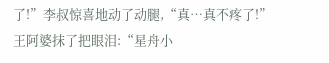了!”李叔惊喜地动了动腿,“真…真不疼了!”
王阿婆抹了把眼泪:“星舟小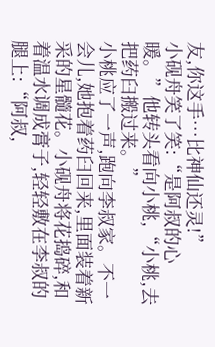友,你这手…比神仙还灵!”
小砚舟笑了笑:“是阿叔的心暖。”他转头看向小桃,“小桃,去把药臼搬过来。”
小桃应了一声,跑向李叔家。不一会儿,她抱着药臼回来,里面装着新采的星髓花。小砚舟将花捣碎,和着温水调成膏子,轻轻敷在李叔的腿上:“阿叔,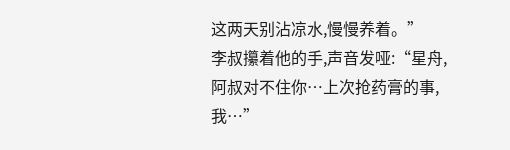这两天别沾凉水,慢慢养着。”
李叔攥着他的手,声音发哑:“星舟,阿叔对不住你…上次抢药膏的事,我…”